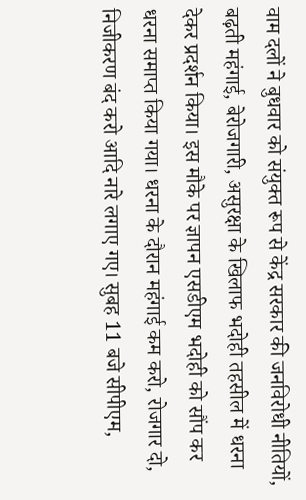वाम दलों ने बुधवार को संयुक्त रूप से केंद्र सरकार की जनविरोधी नीतियों, बढ़ती महंगाई, बेरोजगारी, असुरक्षा के खिलाफ भदोही तहसील में धरना देकर प्रदर्शन किया। इस मौके पर ज्ञापन एसडीएम भदोही को सौंप कर धरना समाप्त किया गया। धरना के दौरान महंगाई कम करो, रोजगार दो, निजीकरण बंद करो आदि नारे लगाए गए। सुबह 11 बजे सीपीएम,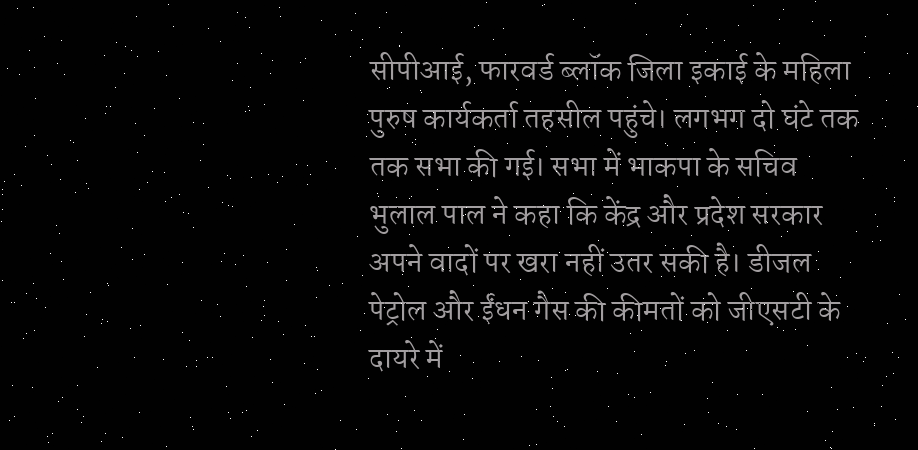सीपीआई, फारवर्ड ब्लॉक जिला इकाई के महिला पुरुष कार्यकर्ता तहसील पहुंचे। लगभग दो घंटे तक तक सभा की गई। सभा में भाकपा के सचिव भुलाल पाल ने कहा कि केंद्र और प्रदेश सरकार अपने वादों पर खरा नहीं उतर सकी है। डीजल पेट्रोल और ईंधन गैस की कीमतों को जीएसटी के दायरे में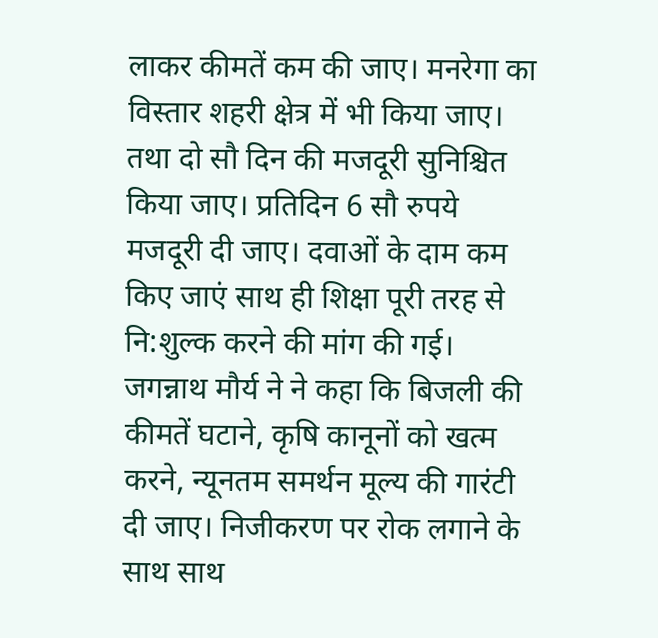लाकर कीमतें कम की जाए। मनरेगा का विस्तार शहरी क्षेत्र में भी किया जाए। तथा दो सौ दिन की मजदूरी सुनिश्चित किया जाए। प्रतिदिन 6 सौ रुपये मजदूरी दी जाए। दवाओं के दाम कम किए जाएं साथ ही शिक्षा पूरी तरह से नि:शुल्क करने की मांग की गई। जगन्नाथ मौर्य ने ने कहा कि बिजली की कीमतें घटाने, कृषि कानूनों को खत्म करने, न्यूनतम समर्थन मूल्य की गारंटी दी जाए। निजीकरण पर रोक लगाने के साथ साथ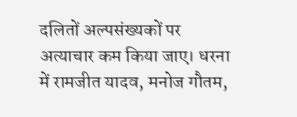दलितों अल्पसंख्यकों पर अत्याचार कम किया जाए। धरना में रामजीत यादव, मनोज गौतम,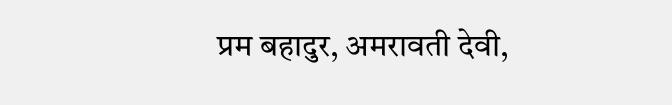प्रम बहादुर, अमरावती देवी,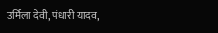उर्मिला देवी, पंधारी यादव,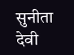सुनीता देवी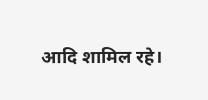आदि शामिल रहे।